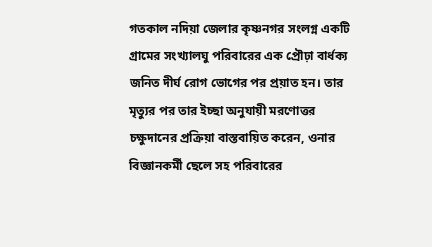গতকাল নদিয়া জেলার কৃষ্ণনগর সংলগ্ন একটি গ্রামের সংখ্যালঘু পরিবারের এক প্রৌঢ়া বার্ধক্য জনিত দীর্ঘ রোগ ভোগের পর প্রয়াত হন। তার মৃত্যুর পর তার ইচ্ছা অনুযায়ী মরণোত্তর চক্ষুদানের প্রক্রিয়া বাস্তবায়িত করেন, ওনার বিজ্ঞানকর্মী ছেলে সহ পরিবারের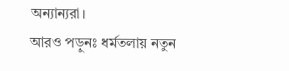অন্যান্যরা।
আরও পড়ুনঃ ধর্মতলায় নতুন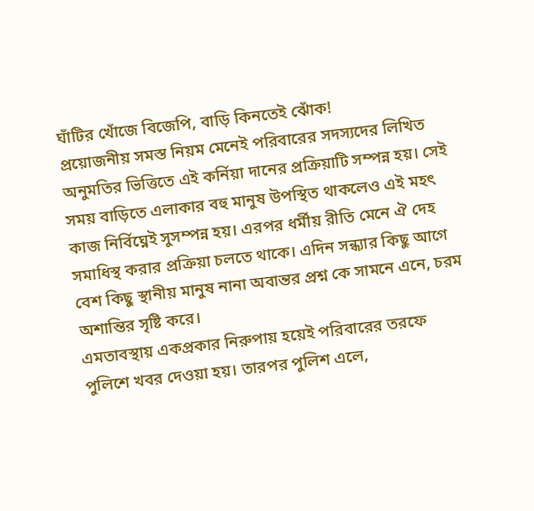ঘাঁটির খোঁজে বিজেপি, বাড়ি কিনতেই ঝোঁক!
প্রয়োজনীয় সমস্ত নিয়ম মেনেই পরিবারের সদস্যদের লিখিত অনুমতির ভিত্তিতে এই কর্নিয়া দানের প্রক্রিয়াটি সম্পন্ন হয়। সেই সময় বাড়িতে এলাকার বহু মানুষ উপস্থিত থাকলেও এই মহৎ কাজ নির্বিঘ্নেই সুসম্পন্ন হয়। এরপর ধর্মীয় রীতি মেনে ঐ দেহ সমাধিস্থ করার প্রক্রিয়া চলতে থাকে। এদিন সন্ধ্যার কিছু আগে বেশ কিছু স্থানীয় মানুষ নানা অবান্তর প্রশ্ন কে সামনে এনে, চরম অশান্তির সৃষ্টি করে।
এমতাবস্থায় একপ্রকার নিরুপায় হয়েই পরিবারের তরফে পুলিশে খবর দেওয়া হয়। তারপর পুলিশ এলে,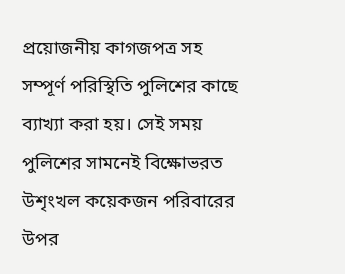প্রয়োজনীয় কাগজপত্র সহ সম্পূর্ণ পরিস্থিতি পুলিশের কাছে ব্যাখ্যা করা হয়। সেই সময় পুলিশের সামনেই বিক্ষোভরত উশৃংখল কয়েকজন পরিবারের উপর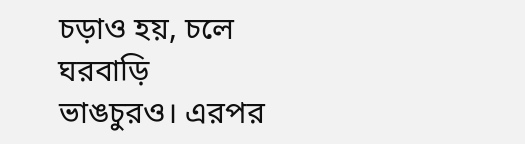চড়াও হয়, চলে ঘরবাড়ি ভাঙচুরও। এরপর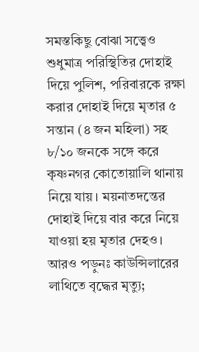সমস্তকিছু বোঝা সত্ত্বেও শুধুমাত্র পরিস্থিতির দোহাই দিয়ে পুলিশ, পরিবারকে রক্ষা করার দোহাই দিয়ে মৃতার ৫ সন্তান (৪ জন মহিলা) সহ ৮/১০ জনকে সঙ্গে করে কৃষ্ণনগর কোতোয়ালি থানায় নিয়ে যায়। ময়নাতদন্তের দোহাই দিয়ে বার করে নিয়ে যাওয়া হয় মৃতার দেহও।
আরও পড়ুনঃ কাউন্সিলারের লাথিতে বৃদ্ধের মৃত্যু;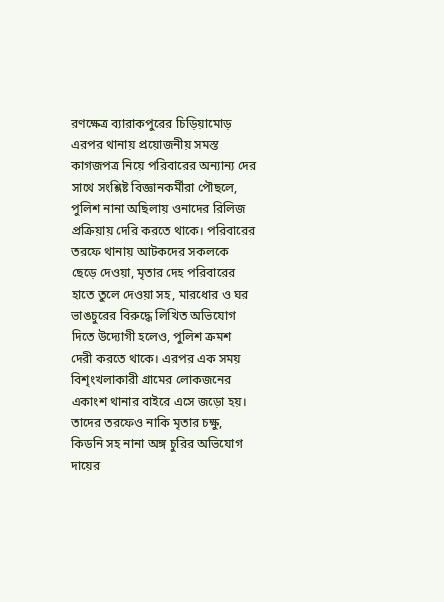রণক্ষেত্র ব্যারাকপুরের চিড়িয়ামোড়
এরপর থানায় প্রয়োজনীয় সমস্ত কাগজপত্র নিয়ে পরিবারের অন্যান্য দের সাথে সংশ্লিষ্ট বিজ্ঞানকর্মীরা পৌছলে, পুলিশ নানা অছিলায় ওনাদের রিলিজ প্রক্রিয়ায় দেরি করতে থাকে। পরিবারের তরফে থানায় আটকদের সকলকে ছেড়ে দেওয়া, মৃতার দেহ পরিবারের হাতে তুলে দেওয়া সহ, মারধোর ও ঘর ভাঙচুরের বিরুদ্ধে লিখিত অভিযোগ দিতে উদ্যোগী হলেও, পুলিশ ক্রমশ দেরী করতে থাকে। এরপর এক সময় বিশৃংখলাকারী গ্রামের লোকজনের একাংশ থানার বাইরে এসে জড়ো হয়। তাদের তরফেও নাকি মৃতার চক্ষু, কিডনি সহ নানা অঙ্গ চুরির অভিযোগ দায়ের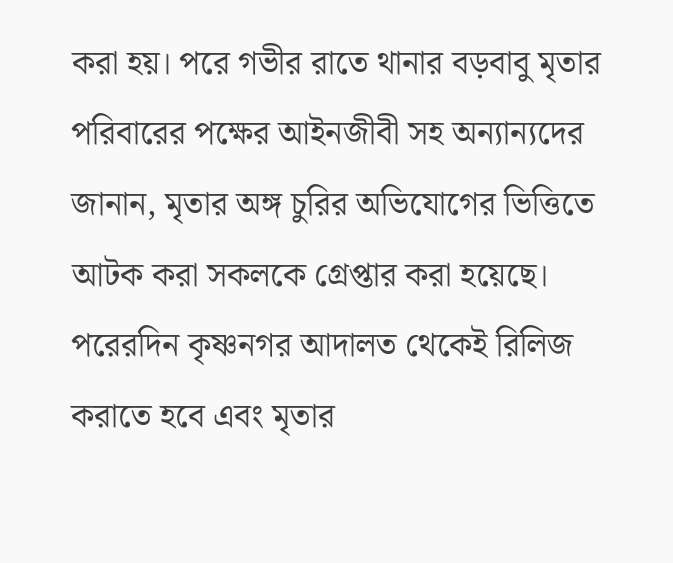করা হয়। পরে গভীর রাতে থানার বড়বাবু মৃতার পরিবারের পক্ষের আইনজীবী সহ অন্যান্যদের জানান, মৃতার অঙ্গ চুরির অভিযোগের ভিত্তিতে আটক করা সকলকে গ্রেপ্তার করা হয়েছে। পরেরদিন কৃষ্ণনগর আদালত থেকেই রিলিজ করাতে হবে এবং মৃতার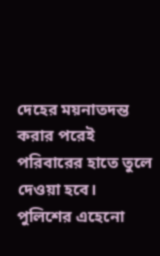দেহের ময়নাতদন্ত করার পরেই পরিবারের হাতে তুলে দেওয়া হবে।
পুলিশের এহেনো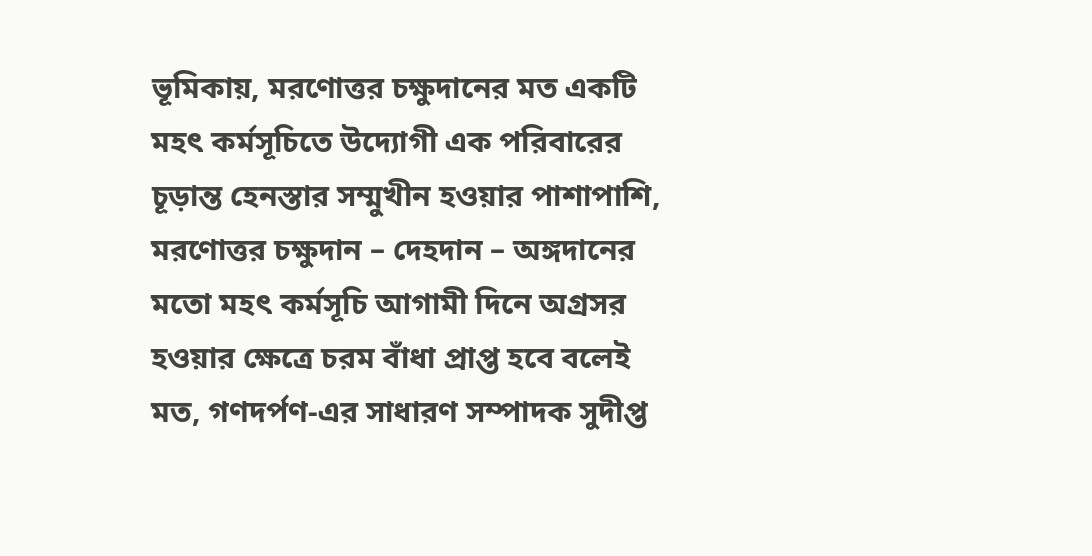ভূমিকায়, মরণোত্তর চক্ষুদানের মত একটি মহৎ কর্মসূচিতে উদ্যোগী এক পরিবারের চূড়ান্ত হেনস্তার সম্মুখীন হওয়ার পাশাপাশি, মরণোত্তর চক্ষুদান – দেহদান – অঙ্গদানের মতো মহৎ কর্মসূচি আগামী দিনে অগ্রসর হওয়ার ক্ষেত্রে চরম বাঁধা প্রাপ্ত হবে বলেই মত, গণদর্পণ-এর সাধারণ সম্পাদক সুদীপ্ত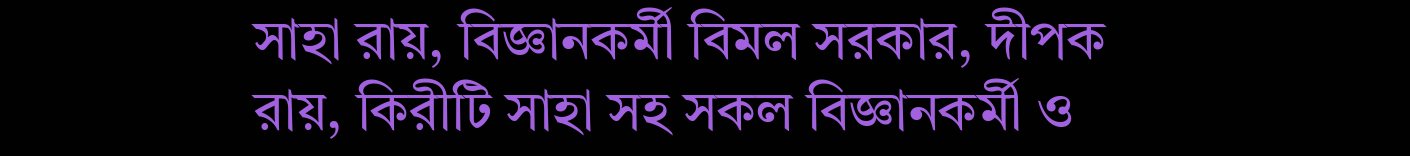সাহা রায়, বিজ্ঞানকর্মী বিমল সরকার, দীপক রায়, কিরীটি সাহা সহ সকল বিজ্ঞানকর্মী ও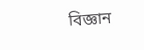বিজ্ঞান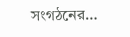সংগঠনের…